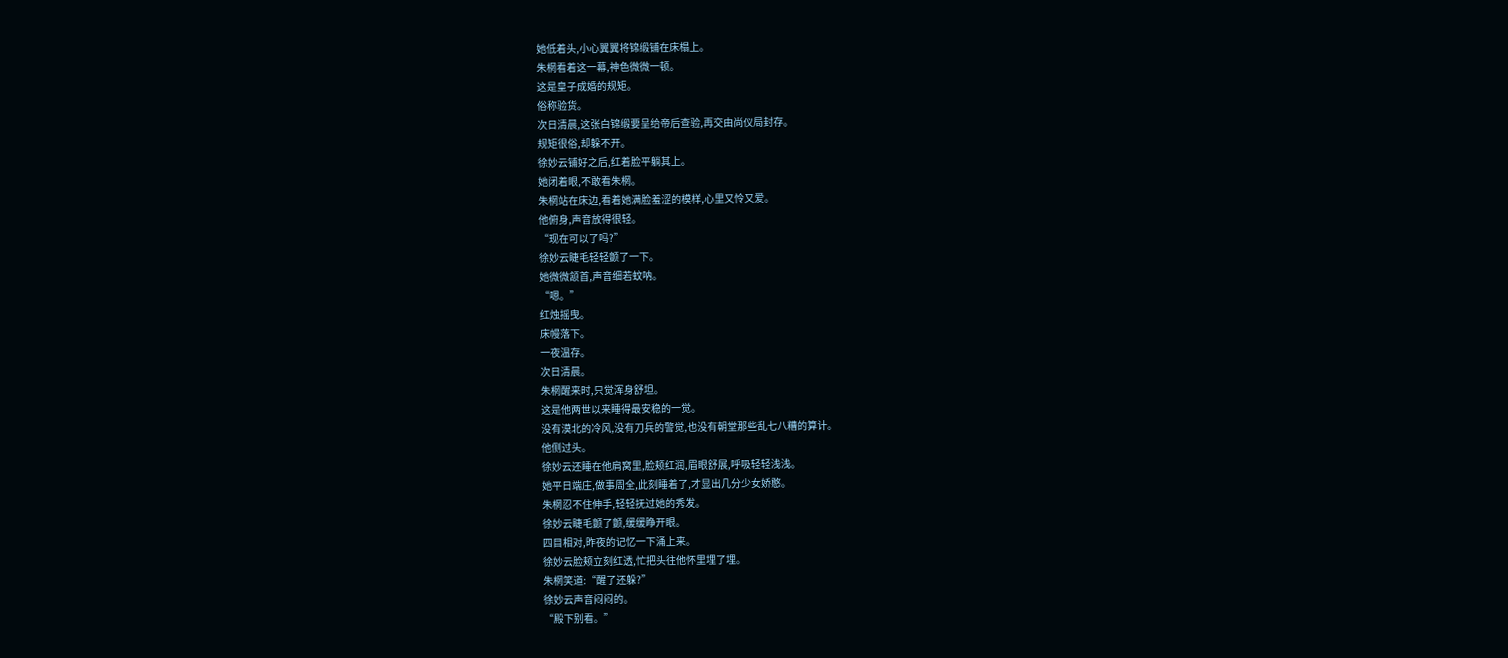她低着头,小心翼翼将锦缎铺在床榻上。
朱棢看着这一幕,神色微微一顿。
这是皇子成婚的规矩。
俗称验货。
次日清晨,这张白锦缎要呈给帝后查验,再交由尚仪局封存。
规矩很俗,却躲不开。
徐妙云铺好之后,红着脸平躺其上。
她闭着眼,不敢看朱棢。
朱棢站在床边,看着她满脸羞涩的模样,心里又怜又爱。
他俯身,声音放得很轻。
“现在可以了吗?”
徐妙云睫毛轻轻颤了一下。
她微微颔首,声音细若蚊呐。
“嗯。”
红烛摇曳。
床幔落下。
一夜温存。
次日清晨。
朱棢醒来时,只觉浑身舒坦。
这是他两世以来睡得最安稳的一觉。
没有漠北的冷风,没有刀兵的警觉,也没有朝堂那些乱七八糟的算计。
他侧过头。
徐妙云还睡在他肩窝里,脸颊红润,眉眼舒展,呼吸轻轻浅浅。
她平日端庄,做事周全,此刻睡着了,才显出几分少女娇憨。
朱棢忍不住伸手,轻轻抚过她的秀发。
徐妙云睫毛颤了颤,缓缓睁开眼。
四目相对,昨夜的记忆一下涌上来。
徐妙云脸颊立刻红透,忙把头往他怀里埋了埋。
朱棢笑道:“醒了还躲?”
徐妙云声音闷闷的。
“殿下别看。”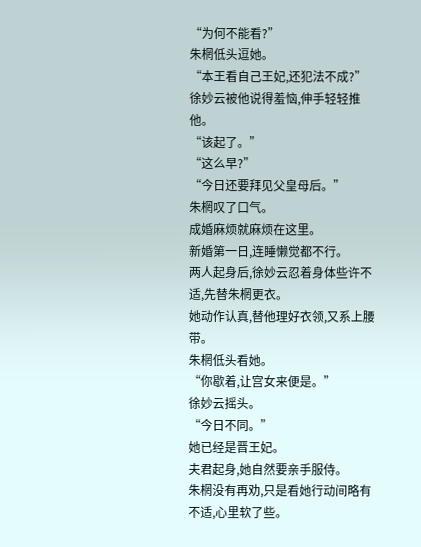“为何不能看?”
朱棢低头逗她。
“本王看自己王妃,还犯法不成?”
徐妙云被他说得羞恼,伸手轻轻推他。
“该起了。”
“这么早?”
“今日还要拜见父皇母后。”
朱棢叹了口气。
成婚麻烦就麻烦在这里。
新婚第一日,连睡懒觉都不行。
两人起身后,徐妙云忍着身体些许不适,先替朱棢更衣。
她动作认真,替他理好衣领,又系上腰带。
朱棢低头看她。
“你歇着,让宫女来便是。”
徐妙云摇头。
“今日不同。”
她已经是晋王妃。
夫君起身,她自然要亲手服侍。
朱棢没有再劝,只是看她行动间略有不适,心里软了些。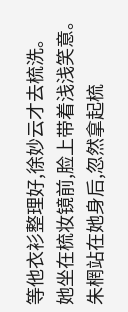等他衣衫整理好,徐妙云才去梳洗。
她坐在梳妆镜前,脸上带着浅浅笑意。
朱棢站在她身后,忽然拿起梳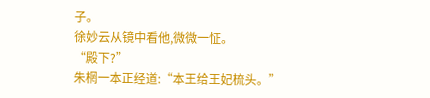子。
徐妙云从镜中看他,微微一怔。
“殿下?”
朱棢一本正经道:“本王给王妃梳头。”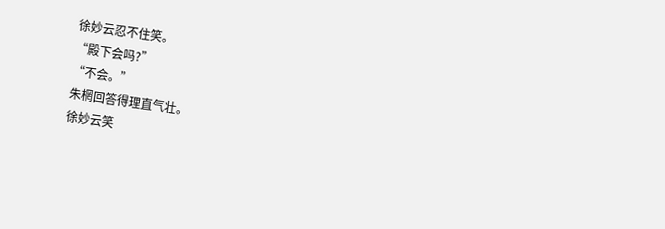徐妙云忍不住笑。
“殿下会吗?”
“不会。”
朱棢回答得理直气壮。
徐妙云笑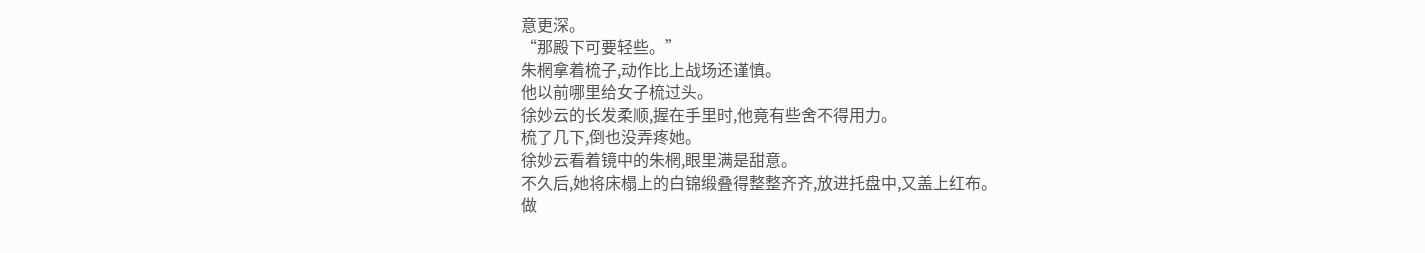意更深。
“那殿下可要轻些。”
朱棢拿着梳子,动作比上战场还谨慎。
他以前哪里给女子梳过头。
徐妙云的长发柔顺,握在手里时,他竟有些舍不得用力。
梳了几下,倒也没弄疼她。
徐妙云看着镜中的朱棢,眼里满是甜意。
不久后,她将床榻上的白锦缎叠得整整齐齐,放进托盘中,又盖上红布。
做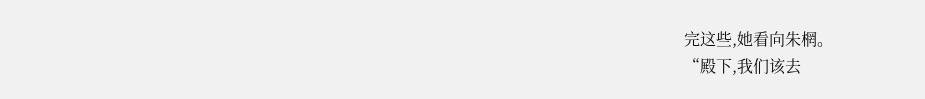完这些,她看向朱棢。
“殿下,我们该去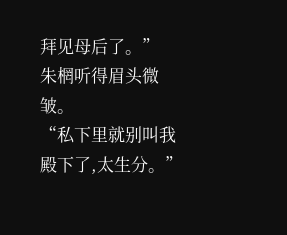拜见母后了。”
朱棢听得眉头微皱。
“私下里就别叫我殿下了,太生分。”